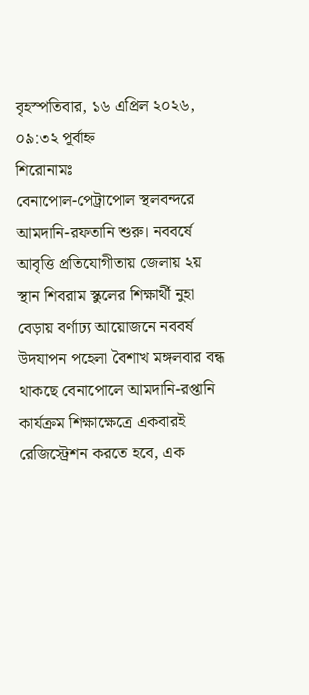বৃহস্পতিবার, ১৬ এপ্রিল ২০২৬, ০৯:৩২ পূর্বাহ্ন
শিরোনামঃ
বেনাপোল-পেট্রাপোল স্থলবন্দরে আমদানি-রফতানি শুরু। নববর্ষে আবৃত্তি প্রতিযোগীতায় জেলায় ২য় স্থান শিবরাম স্কুলের শিক্ষার্থী নুহা বেড়ায় বর্ণাঢ্য আয়োজনে নববর্ষ উদযাপন পহেলা বৈশাখ মঙ্গলবার বন্ধ থাকছে বেনাপোলে আমদানি-রপ্তানি কার্যক্রম শিক্ষাক্ষেত্রে একবারই রেজিস্ট্রেশন করতে হবে, এক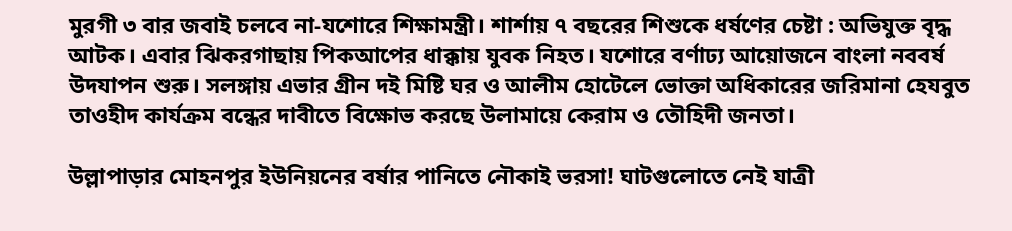মুরগী ৩ বার জবাই চলবে না-যশোরে শিক্ষামন্ত্রী। শার্শায় ৭ বছরের শিশুকে ধর্ষণের চেষ্টা : অভিযুক্ত বৃদ্ধ আটক। এবার ঝিকরগাছায় পিকআপের ধাক্কায় যুবক নিহত। যশোরে বর্ণাঢ্য আয়োজনে বাংলা নববর্ষ উদযাপন শুরু। সলঙ্গায় এভার গ্রীন দই মিষ্টি ঘর ও আলীম হোটেলে ভোক্তা অধিকারের জরিমানা হেযবুত তাওহীদ কার্যক্রম বন্ধের দাবীতে বিক্ষোভ করছে উলামায়ে কেরাম ও তৌহিদী জনতা।

উল্লাপাড়ার মোহনপুর ইউনিয়নের বর্ষার পানিতে নৌকাই ভরসা! ঘাটগুলোতে নেই যাত্রী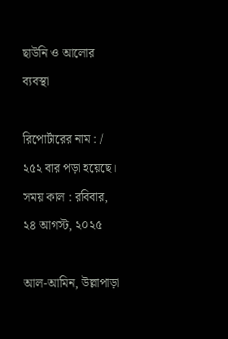ছাউনি ও আলোর ব্যবস্থা

রিপোর্টারের নাম : / ২৫২ বার পড়া হয়েছে।
সময় কাল : রবিবার, ২৪ আগস্ট, ২০২৫

আল-আমিন, উল্লাপাড়া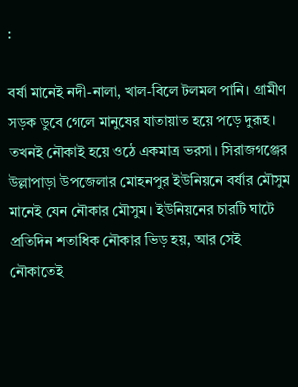:

বর্ষা মানেই নদী-নালা, খাল-বিলে টলমল পানি। গ্রামীণ সড়ক ডুবে গেলে মানুষের যাতায়াত হয়ে পড়ে দুরূহ। তখনই নৌকাই হয়ে ওঠে একমাত্র ভরসা। সিরাজগঞ্জের উল্লাপাড়া উপজেলার মোহনপুর ইউনিয়নে বর্ষার মৌসুম মানেই যেন নৌকার মৌসুম। ইউনিয়নের চারটি ঘাটে প্রতিদিন শতাধিক নৌকার ভিড় হয়, আর সেই নৌকাতেই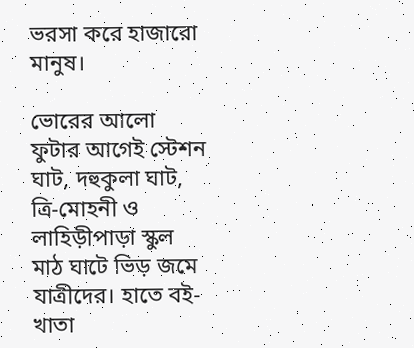ভরসা করে হাজারো মানুষ।

ভোরের আলো ফুটার আগেই স্টেশন ঘাট, দহুকুলা ঘাট, ত্রি-মোহনী ও লাহিড়ীপাড়া স্কুল মাঠ ঘাটে ভিড় জমে যাত্রীদের। হাতে বই-খাতা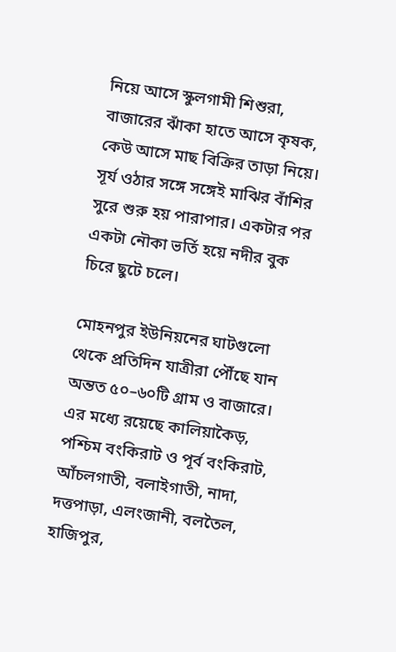নিয়ে আসে স্কুলগামী শিশুরা, বাজারের ঝাঁকা হাতে আসে কৃষক, কেউ আসে মাছ বিক্রির তাড়া নিয়ে। সূর্য ওঠার সঙ্গে সঙ্গেই মাঝির বাঁশির সুরে শুরু হয় পারাপার। একটার পর একটা নৌকা ভর্তি হয়ে নদীর বুক চিরে ছুটে চলে।

মোহনপুর ইউনিয়নের ঘাটগুলো থেকে প্রতিদিন যাত্রীরা পৌঁছে যান অন্তত ৫০–৬০টি গ্রাম ও বাজারে। এর মধ্যে রয়েছে কালিয়াকৈড়, পশ্চিম বংকিরাট ও পূর্ব বংকিরাট, আঁচলগাতী, বলাইগাতী, নাদা, দত্তপাড়া, এলংজানী, বলতৈল, হাজিপুর,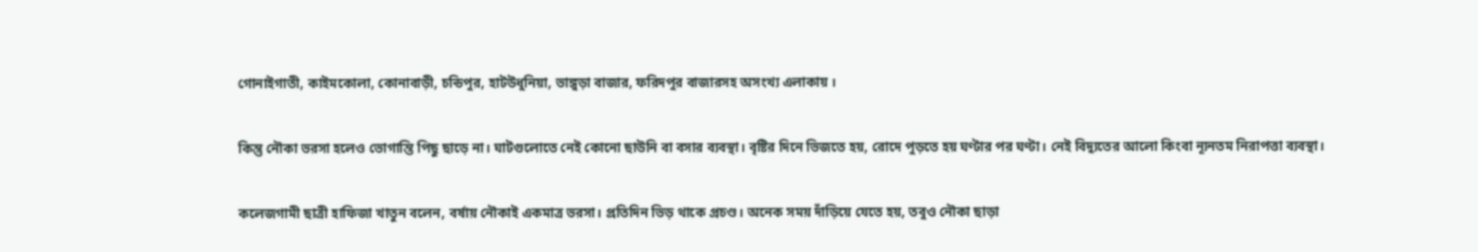গোনাইগাতী, কাইমকোলা, কোনাবাড়ী, চন্ডিপুর, হাটউধুনিয়া, ভাঙ্গুড়া বাজার, ফরিদপুর বাজারসহ অসংখ্য এলাকায় ।

কিন্তু নৌকা ভরসা হলেও ভোগান্তি পিছু ছাড়ে না। ঘাটগুলোতে নেই কোনো ছাউনি বা বসার ব্যবস্থা। বৃষ্টির দিনে ভিজতে হয়, রোদে পুড়তে হয় ঘণ্টার পর ঘণ্টা। নেই বিদ্যুতের আলো কিংবা ন্যূনতম নিরাপত্তা ব্যবস্থা।

কলেজগামী ছাত্রী হাফিজা খাতুন বলেন, বর্ষায় নৌকাই একমাত্র ভরসা। প্রতিদিন ভিড় থাকে প্রচণ্ড। অনেক সময় দাঁড়িয়ে যেতে হয়, তবুও নৌকা ছাড়া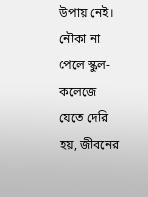উপায় নেই। নৌকা না পেলে স্কুল-কলেজে যেতে দেরি হয়, জীবনের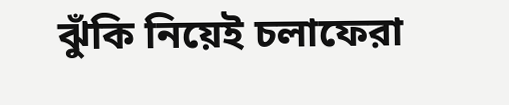ঝুঁকি নিয়েই চলাফেরা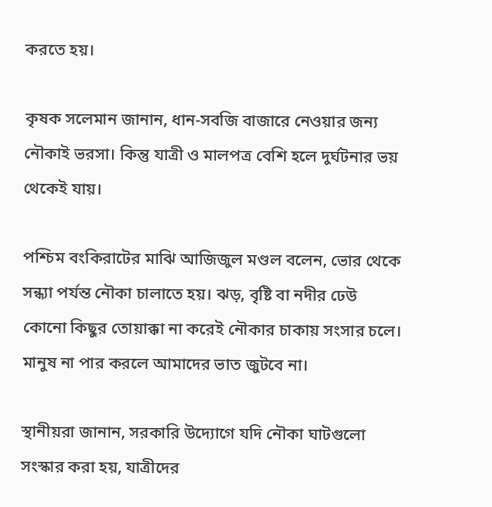করতে হয়।

কৃষক সলেমান জানান, ধান-সবজি বাজারে নেওয়ার জন্য নৌকাই ভরসা। কিন্তু যাত্রী ও মালপত্র বেশি হলে দুর্ঘটনার ভয় থেকেই যায়।

পশ্চিম বংকিরাটের মাঝি আজিজুল মণ্ডল বলেন, ভোর থেকে সন্ধ্যা পর্যন্ত নৌকা চালাতে হয়। ঝড়, বৃষ্টি বা নদীর ঢেউ কোনো কিছুর তোয়াক্কা না করেই নৌকার চাকায় সংসার চলে। মানুষ না পার করলে আমাদের ভাত জুটবে না।

স্থানীয়রা জানান, সরকারি উদ্যোগে যদি নৌকা ঘাটগুলো সংস্কার করা হয়, যাত্রীদের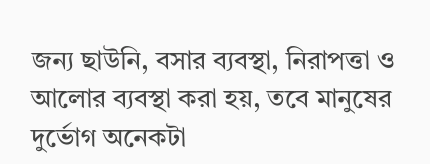জন্য ছাউনি, বসার ব্যবস্থা, নিরাপত্তা ও আলোর ব্যবস্থা করা হয়, তবে মানুষের দুর্ভোগ অনেকটা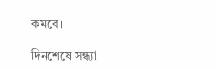কমবে।

দিনশেষে সন্ধ্যা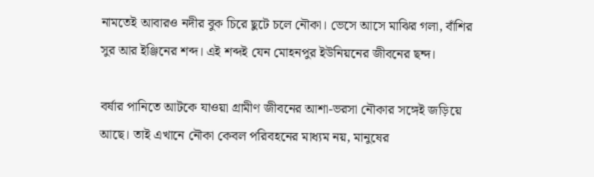নামতেই আবারও নদীর বুক চিরে ছুটে চলে নৌকা। ভেসে আসে মাঝির গলা, বাঁশির সুর আর ইঞ্জিনের শব্দ। এই শব্দই যেন মোহনপুর ইউনিয়নের জীবনের ছন্দ।

বর্ষার পানিতে আটকে যাওয়া গ্রামীণ জীবনের আশা-ভরসা নৌকার সঙ্গেই জড়িয়ে আছে। তাই এখানে নৌকা কেবল পরিবহনের মাধ্যম নয়, মানুষের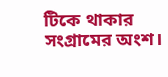টিকে থাকার সংগ্রামের অংশ।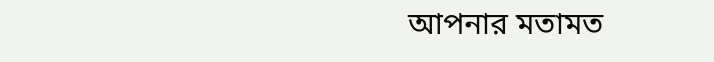আপনার মতামত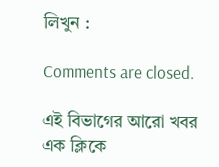লিখুন :

Comments are closed.

এই বিভাগের আরো খবর
এক ক্লিকে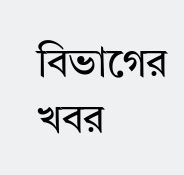বিভাগের খবর